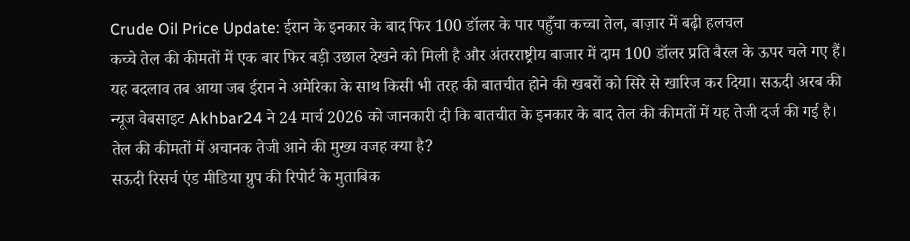Crude Oil Price Update: ईरान के इनकार के बाद फिर 100 डॉलर के पार पहुँचा कच्चा तेल, बाज़ार में बढ़ी हलचल
कच्चे तेल की कीमतों में एक बार फिर बड़ी उछाल देखने को मिली है और अंतरराष्ट्रीय बाजार में दाम 100 डॉलर प्रति बैरल के ऊपर चले गए हैं। यह बदलाव तब आया जब ईरान ने अमेरिका के साथ किसी भी तरह की बातचीत होने की खबरों को सिरे से खारिज कर दिया। सऊदी अरब की न्यूज वेबसाइट Akhbar24 ने 24 मार्च 2026 को जानकारी दी कि बातचीत के इनकार के बाद तेल की कीमतों में यह तेजी दर्ज की गई है।
तेल की कीमतों में अचानक तेजी आने की मुख्य वजह क्या है?
सऊदी रिसर्च एंड मीडिया ग्रुप की रिपोर्ट के मुताबिक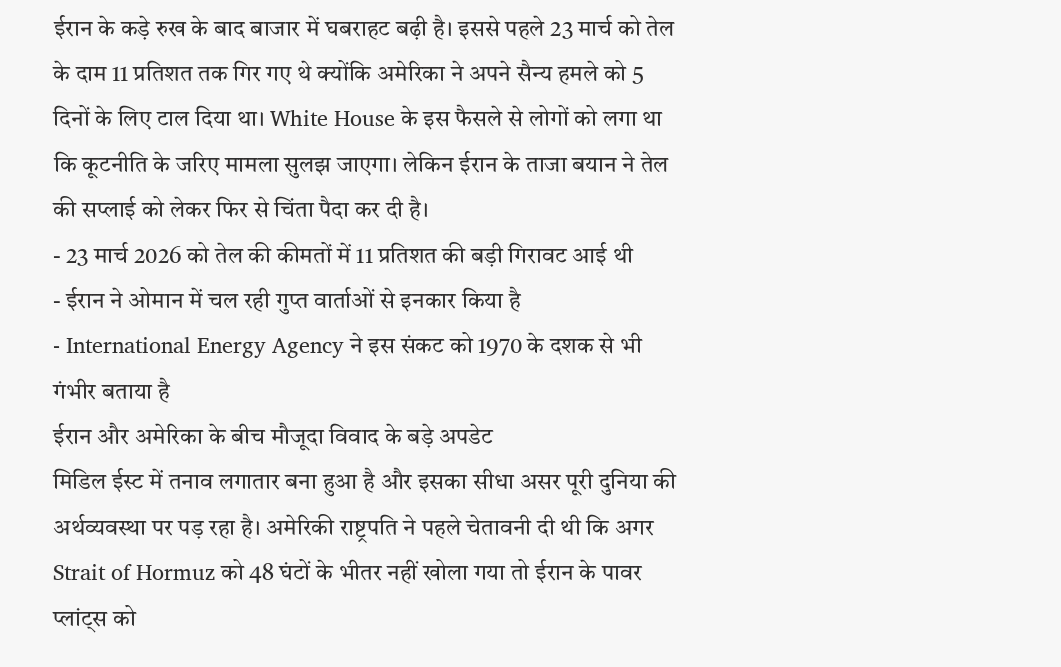ईरान के कड़े रुख के बाद बाजार में घबराहट बढ़ी है। इससे पहले 23 मार्च को तेल के दाम 11 प्रतिशत तक गिर गए थे क्योंकि अमेरिका ने अपने सैन्य हमले को 5 दिनों के लिए टाल दिया था। White House के इस फैसले से लोगों को लगा था कि कूटनीति के जरिए मामला सुलझ जाएगा। लेकिन ईरान के ताजा बयान ने तेल की सप्लाई को लेकर फिर से चिंता पैदा कर दी है।
- 23 मार्च 2026 को तेल की कीमतों में 11 प्रतिशत की बड़ी गिरावट आई थी
- ईरान ने ओमान में चल रही गुप्त वार्ताओं से इनकार किया है
- International Energy Agency ने इस संकट को 1970 के दशक से भी गंभीर बताया है
ईरान और अमेरिका के बीच मौजूदा विवाद के बड़े अपडेट
मिडिल ईस्ट में तनाव लगातार बना हुआ है और इसका सीधा असर पूरी दुनिया की अर्थव्यवस्था पर पड़ रहा है। अमेरिकी राष्ट्रपति ने पहले चेतावनी दी थी कि अगर Strait of Hormuz को 48 घंटों के भीतर नहीं खोला गया तो ईरान के पावर प्लांट्स को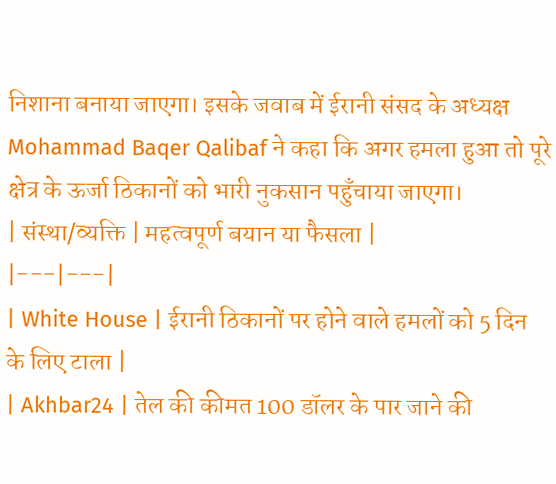निशाना बनाया जाएगा। इसके जवाब में ईरानी संसद के अध्यक्ष Mohammad Baqer Qalibaf ने कहा कि अगर हमला हुआ तो पूरे क्षेत्र के ऊर्जा ठिकानों को भारी नुकसान पहुँचाया जाएगा।
| संस्था/व्यक्ति | महत्वपूर्ण बयान या फैसला |
|---|---|
| White House | ईरानी ठिकानों पर होने वाले हमलों को 5 दिन के लिए टाला |
| Akhbar24 | तेल की कीमत 100 डॉलर के पार जाने की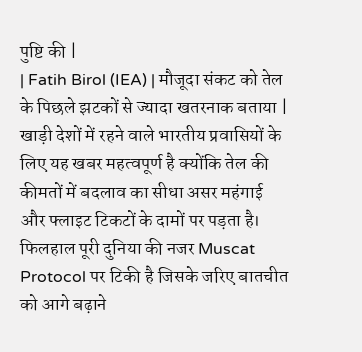पुष्टि की |
| Fatih Birol (IEA) | मौजूदा संकट को तेल के पिछले झटकों से ज्यादा खतरनाक बताया |
खाड़ी देशों में रहने वाले भारतीय प्रवासियों के लिए यह खबर महत्वपूर्ण है क्योंकि तेल की कीमतों में बदलाव का सीधा असर महंगाई और फ्लाइट टिकटों के दामों पर पड़ता है। फिलहाल पूरी दुनिया की नजर Muscat Protocol पर टिकी है जिसके जरिए बातचीत को आगे बढ़ाने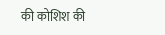की कोशिश की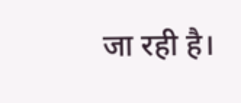जा रही है।